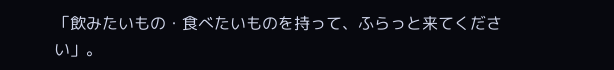「飲みたいもの・食べたいものを持って、ふらっと来てください」。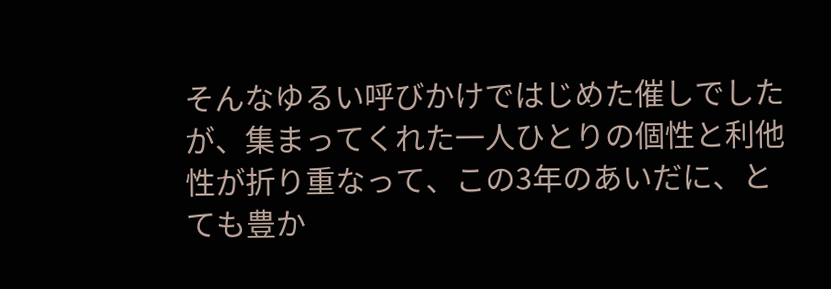そんなゆるい呼びかけではじめた催しでしたが、集まってくれた一人ひとりの個性と利他性が折り重なって、この3年のあいだに、とても豊か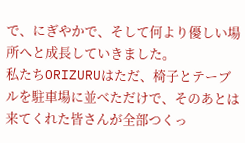で、にぎやかで、そして何より優しい場所へと成長していきました。
私たちORIZURUはただ、椅子とテーブルを駐車場に並べただけで、そのあとは来てくれた皆さんが全部つくっ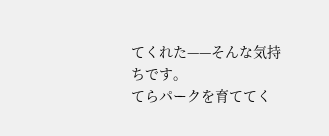てくれた——そんな気持ちです。
てらパークを育ててく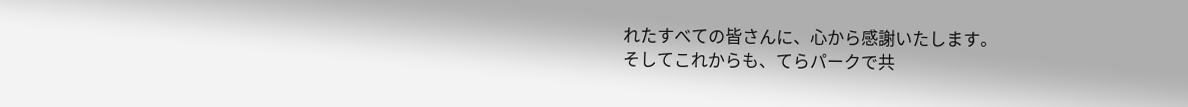れたすべての皆さんに、心から感謝いたします。
そしてこれからも、てらパークで共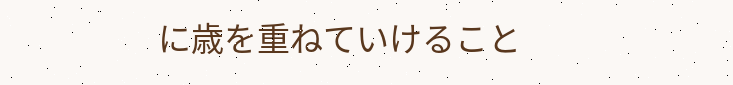に歳を重ねていけること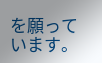を願っています。